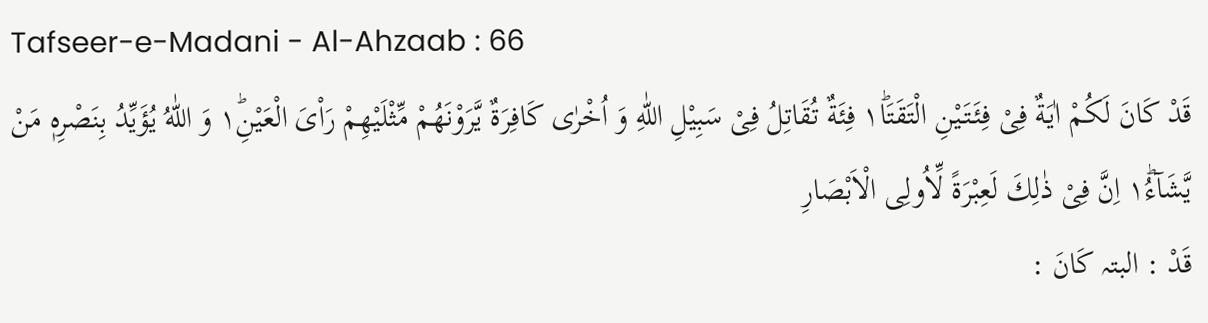Tafseer-e-Madani - Al-Ahzaab : 66
قَدْ كَانَ لَكُمْ اٰیَةٌ فِیْ فِئَتَیْنِ الْتَقَتَا١ؕ فِئَةٌ تُقَاتِلُ فِیْ سَبِیْلِ اللّٰهِ وَ اُخْرٰى كَافِرَةٌ یَّرَوْنَهُمْ مِّثْلَیْهِمْ رَاْیَ الْعَیْنِ١ؕ وَ اللّٰهُ یُؤَیِّدُ بِنَصْرِهٖ مَنْ یَّشَآءُ١ؕ اِنَّ فِیْ ذٰلِكَ لَعِبْرَةً لِّاُولِی الْاَبْصَارِ
قَدْ : البتہ كَانَ :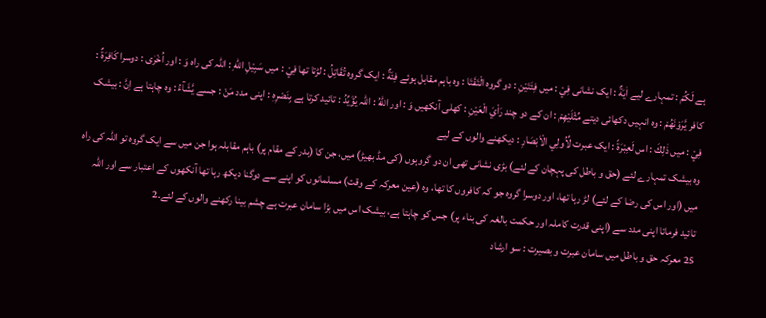ہے لَكُمْ : تمہارے لیے اٰيَةٌ : ایک نشانی فِيْ : میں فِئَتَيْنِ : دو گروہ الْتَقَتَا : وہ باہم مقابل ہوئے فِئَةٌ : ایک گروہ تُقَاتِلُ : لڑتا تھا فِيْ : میں سَبِيْلِ اللّٰهِ : اللہ کی راہ وَ : اور اُخْرٰى : دوسرا كَافِرَةٌ : کافر يَّرَوْنَھُمْ : وہ انہیں دکھائی دیتے مِّثْلَيْهِمْ : ان کے دو چند رَاْيَ الْعَيْنِ : کھلی آنکھیں وَ : اور اللّٰهُ : اللہ يُؤَيِّدُ : تائید کرتا ہے بِنَصْرِهٖ : اپنی مدد مَنْ : جسے يَّشَآءُ : وہ چاہتا ہے اِنَّ : بیشک فِيْ : میں ذٰلِكَ : اس لَعِبْرَةً : ایک عبرت لِّاُولِي الْاَبْصَارِ : دیکھنے والوں کے لیے
وہ بیشک تمہارے لئے (حق و باطل کی پہچان کے لئے) بڑی نشانی تھی ان دو گروہوں (کی مڈ بھیڑ) میں، جن کا (بدر کے مقام پر) باہم مقابلہ ہوا جن میں سے ایک گروہ تو اللہ کی راہ میں (اور اس کی رضا کے لئے) لڑ رہا تھا، اور دوسرا گروہ جو کہ کافروں کا تھا، وہ (عین معرکہ کے وقت) مسلمانوں کو اپنے سے دوگنا دیکھ رہا تھا آنکھوں کے اعتبار سے اور اللہ تائید فرماتا اپنی مدد سے (اپنی قدرت کاملہ اور حکمت بالغہ کی بناء پر) جس کو چاہتا ہے، بیشک اس میں بڑا سامان عبرت ہے چشم بینا رکھنے والوں کے لئے۔2
25 معرکہ حق و باطل میں سامان عبرت و بصیرت : سو ارشاد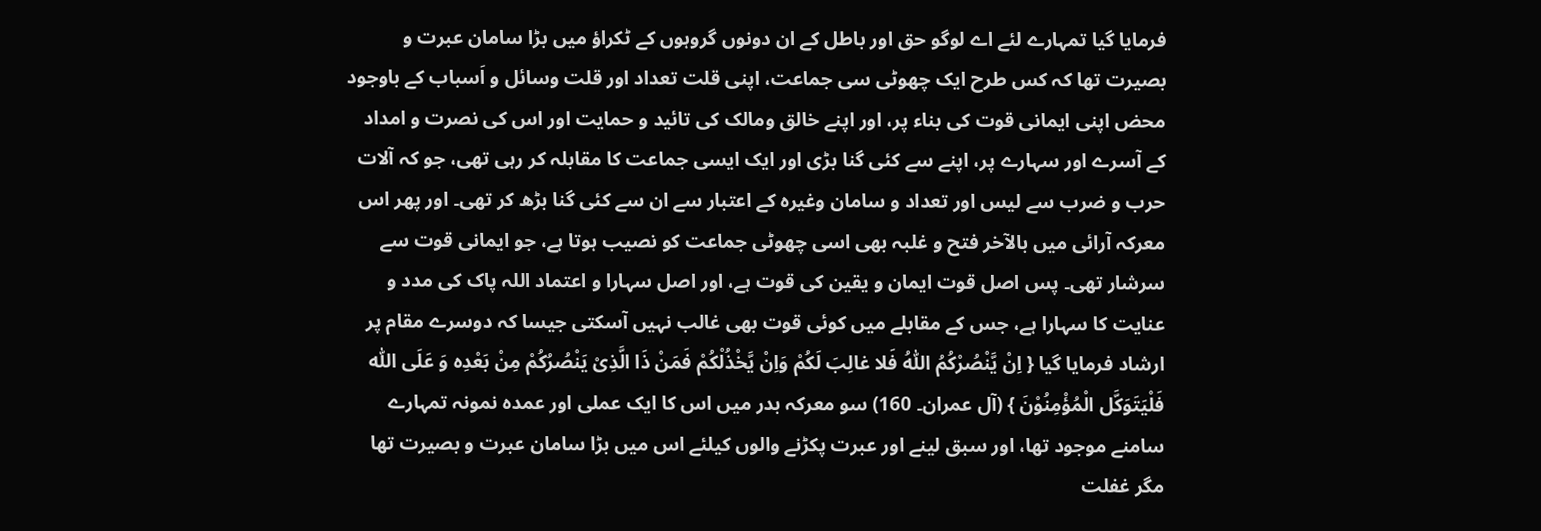فرمایا گیا تمہارے لئے اے لوگو حق اور باطل کے ان دونوں گروہوں کے ٹکراؤ میں بڑا سامان عبرت و بصیرت تھا کہ کس طرح ایک چھوٹی سی جماعت، اپنی قلت تعداد اور قلت وسائل و اَسباب کے باوجود محض اپنی ایمانی قوت کی بناء پر، اور اپنے خالق ومالک کی تائید و حمایت اور اس کی نصرت و امداد کے آسرے اور سہارے پر، اپنے سے کئی گنا بڑی اور ایک ایسی جماعت کا مقابلہ کر رہی تھی، جو کہ آلات حرب و ضرب سے لیس اور تعداد و سامان وغیرہ کے اعتبار سے ان سے کئی گنا بڑھ کر تھی۔ اور پھر اس معرکہ آرائی میں بالآخر فتح و غلبہ بھی اسی چھوٹی جماعت کو نصیب ہوتا ہے، جو ایمانی قوت سے سرشار تھی۔ پس اصل قوت ایمان و یقین کی قوت ہے، اور اصل سہارا و اعتماد اللہ پاک کی مدد و عنایت کا سہارا ہے، جس کے مقابلے میں کوئی قوت بھی غالب نہیں آسکتی جیسا کہ دوسرے مقام پر ارشاد فرمایا گیا { اِنْ یَّنْصُرْکُمُ اللّٰہُ فَلا غالِبَ لَکُمْ وَاِنْ یَّخْذُلْکُمْ فَمَنْ ذَا الَّذِیْ یَنْصُرُکُمْ مِنْ بَعْدِہ وَ عَلَی اللّٰہ فَلْیَتَوَکَّل الْمُؤْمِنُوْنَ } (آل عمران۔ 160) سو معرکہ بدر میں اس کا ایک عملی اور عمدہ نمونہ تمہارے سامنے موجود تھا، اور سبق لینے اور عبرت پکڑنے والوں کیلئے اس میں بڑا سامان عبرت و بصیرت تھا مگر غفلت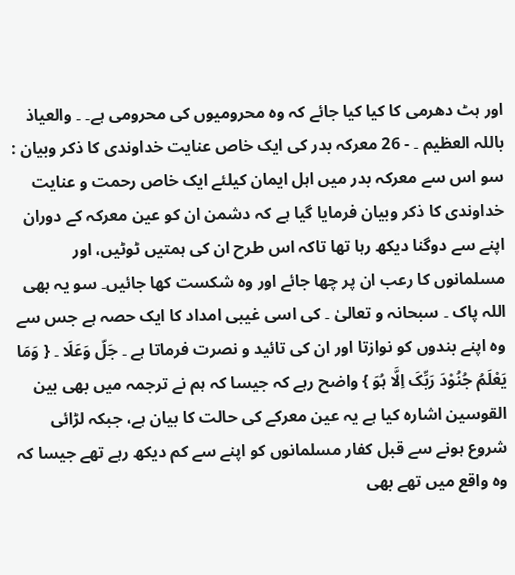اور ہٹ دھرمی کا کیا کیا جائے کہ وہ محرومیوں کی محرومی ہے۔ ۔ والعیاذ باللہ العظیم ۔ - 26 معرکہ بدر کی ایک خاص عنایت خداوندی کا ذکر وبیان : سو اس سے معرکہ بدر میں اہل ایمان کیلئے ایک خاص رحمت و عنایت خداوندی کا ذکر وبیان فرمایا گیا ہے کہ دشمن ان کو عین معرکہ کے دوران اپنے سے دوگنا دیکھ رہا تھا تاکہ اس طرح ان کی ہمتیں ٹوٹیں، اور مسلمانوں کا رعب ان پر چھا جائے اور وہ شکست کھا جائیں۔ سو یہ بھی اللہ پاک ۔ سبحانہ و تعالیٰ ۔ کی اسی غیبی امداد کا ایک حصہ ہے جس سے وہ اپنے بندوں کو نوازتا اور ان کی تائید و نصرت فرماتا ہے ۔ جَلّ وَعَلَا ۔ { وَمَا یَعْلَمُ جُنُوْدَ رَبِّکَ اِلَّا ہُوَ } واضح رہے کہ جیسا کہ ہم نے ترجمہ میں بھی بین القوسین اشارہ کیا ہے یہ عین معرکے کی حالت کا بیان ہے، جبکہ لڑائی شروع ہونے سے قبل کفار مسلمانوں کو اپنے سے کم دیکھ رہے تھے جیسا کہ وہ واقع میں تھے بھی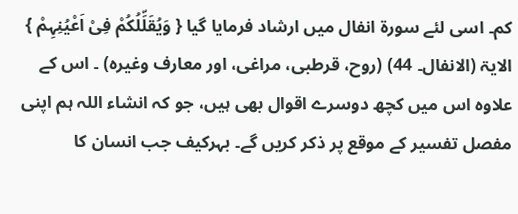کم۔ اسی لئے سورة انفال میں ارشاد فرمایا گیا { وَیُقَلِّلُکُمْ فِیْ اَعْیُنِہِمْ } الایۃ (الانفال۔ 44) (روح، قرطبی، مراغی، اور معارف وغیرہ) ۔ اس کے علاوہ اس میں کچھ دوسرے اقوال بھی ہیں، جو کہ انشاء اللہ ہم اپنی مفصل تفسیر کے موقع پر ذکر کریں گے۔ بہرکیف جب انسان کا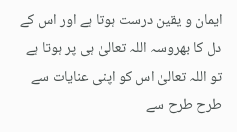ایمان و یقین درست ہوتا ہے اور اس کے دل کا بھروسہ اللہ تعالیٰ ہی پر ہوتا ہے تو اللہ تعالیٰ اس کو اپنی عنایات سے طرح طرح سے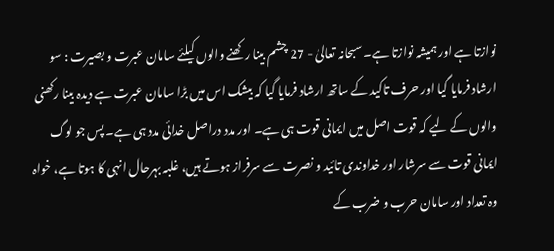نوازتا ہے اور ہمیشہ نوازتا ہے۔ سبحانہ تعالیٰ - 27 چشم بینا رکھنے والوں کیلئے سامان عبرت و بصیرت : سو ارشاد فرمایا گیا اور حرف تاکید کے ساتھ ارشاد فرمایا گیا کہ بیشک اس میں بڑا سامان عبرت ہے دیدہ بینا رکھنی والوں کے لیے کہ قوت اصل میں ایمانی قوت ہی ہے۔ اور مدد دراصل خدائی مدد ہی ہے۔ پس جو لوگ ایمانی قوت سے سرشار اور خداوندی تائید و نصرت سے سرفراز ہوتے ہیں، غلبہ بہرحال انہی کا ہوتا ہے، خواہ وہ تعداد اور سامان حرب و ضرب کے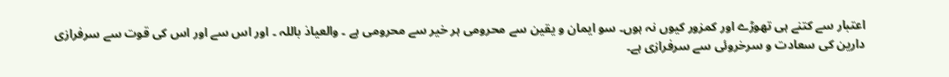اعتبار سے کتنے ہی تھوڑے اور کمزور کیوں نہ ہوں۔ سو ایمان و یقین سے محرومی ہر خیر سے محرومی ہے ۔ والعیاذ باللہ ۔ اور اس سے اور اس کی قوت سے سرفرازی دارین کی سعادت و سرخروئی سے سرفرازی ہے۔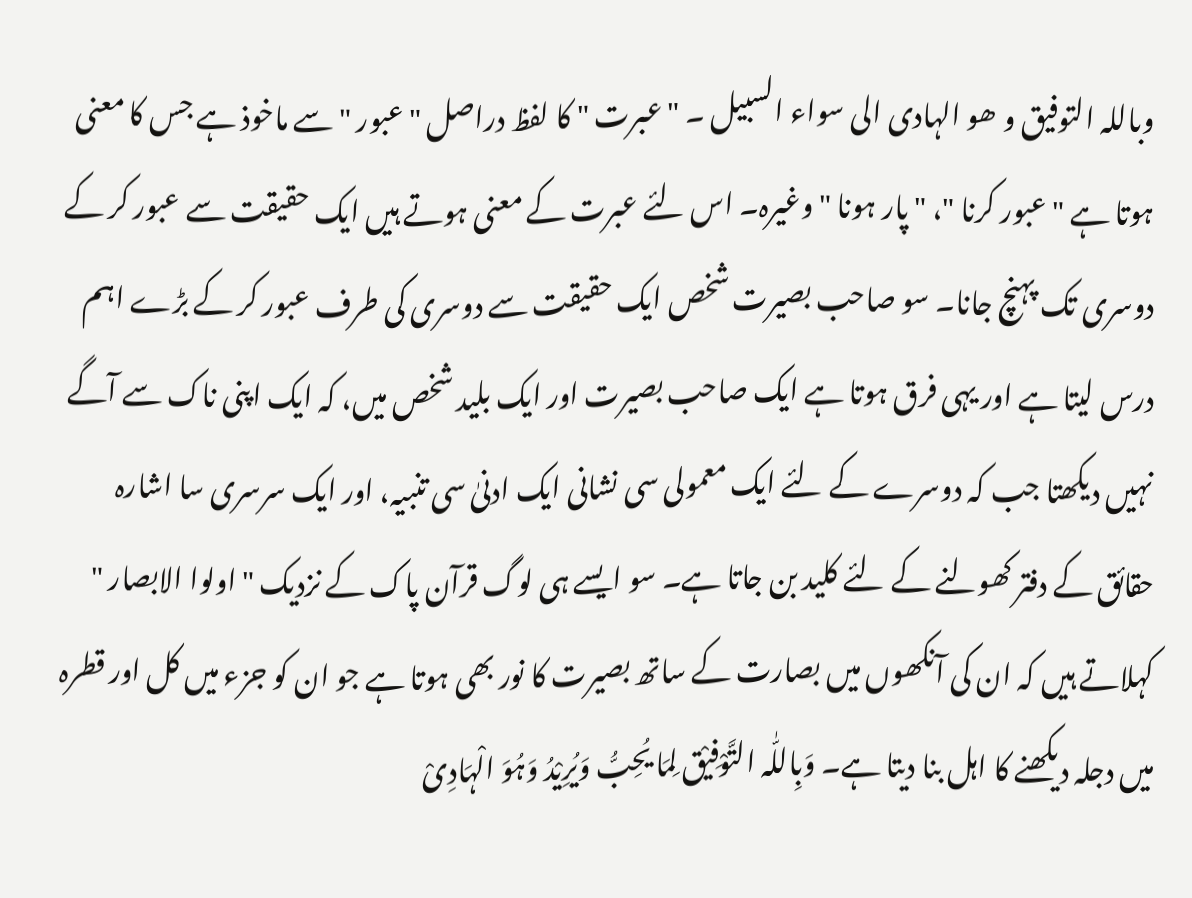وباللہ التوفیق و ھو الہادی الی سواء السبیل ۔ " عبرت " کا لفظ دراصل " عبور " سے ماخوذ ہے جس کا معنی ہوتا ہے " عبور کرنا "، " پار ہونا " وغیرہ۔ اس لئے عبرت کے معنی ہوتے ہیں ایک حقیقت سے عبور کر کے دوسری تک پہنچ جانا۔ سو صاحب بصیرت شخص ایک حقیقت سے دوسری کی طرف عبور کر کے بڑے اہم درس لیتا ہے اور یہی فرق ہوتا ہے ایک صاحب بصیرت اور ایک بلید شخص میں، کہ ایک اپنی ناک سے آگے نہیں دیکھتا جب کہ دوسرے کے لئے ایک معمولی سی نشانی ایک ادنیٰ سی تنبیہ، اور ایک سرسری سا اشارہ حقائق کے دفتر کھولنے کے لئے کلید بن جاتا ہے۔ سو ایسے ہی لوگ قرآن پاک کے نزدیک " اولوا الابصار " کہلاتے ہیں کہ ان کی آنکھوں میں بصارت کے ساتھ بصیرت کا نور بھی ہوتا ہے جو ان کو جزء میں کل اور قطرہ میں دجلہ دیکھنے کا اہل بنا دیتا ہے۔ وَبِاللّٰہ التَّوْفِیْق لِمَا یُحِبُّ وَیُرِیْدُ وَہُوَ الْہَادِیْ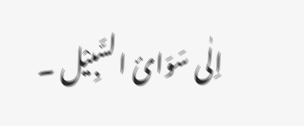اِلٰی سَوَائ السَّبِیْل ۔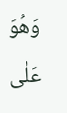وَھُوَ عَلٰی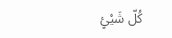کُلّ شَیْئٍ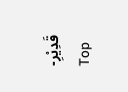قَدِیْرِ-
Top